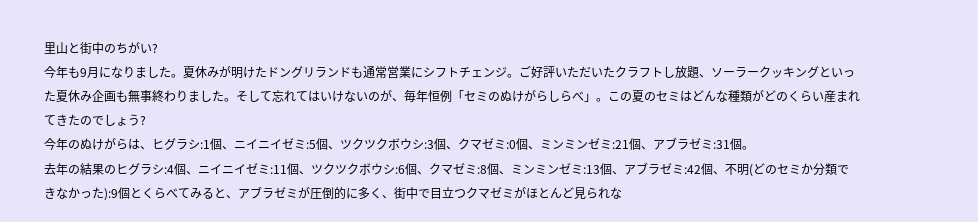里山と街中のちがい?
今年も9月になりました。夏休みが明けたドングリランドも通常営業にシフトチェンジ。ご好評いただいたクラフトし放題、ソーラークッキングといった夏休み企画も無事終わりました。そして忘れてはいけないのが、毎年恒例「セミのぬけがらしらべ」。この夏のセミはどんな種類がどのくらい産まれてきたのでしょう?
今年のぬけがらは、ヒグラシ:1個、ニイニイゼミ:5個、ツクツクボウシ:3個、クマゼミ:0個、ミンミンゼミ:21個、アブラゼミ:31個。
去年の結果のヒグラシ:4個、ニイニイゼミ:11個、ツクツクボウシ:6個、クマゼミ:8個、ミンミンゼミ:13個、アブラゼミ:42個、不明(どのセミか分類できなかった):9個とくらべてみると、アブラゼミが圧倒的に多く、街中で目立つクマゼミがほとんど見られな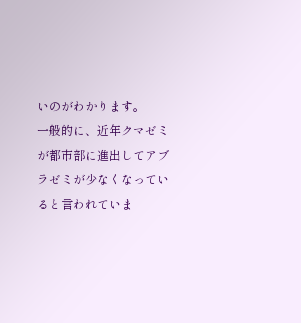いのがわかります。
一般的に、近年クマゼミが都市部に進出してアブラゼミが少なくなっていると言われていま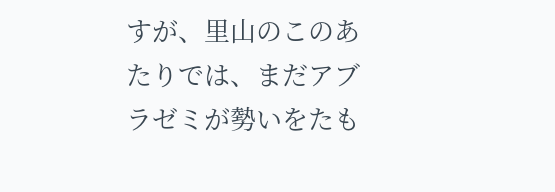すが、里山のこのあたりでは、まだアブラゼミが勢いをたも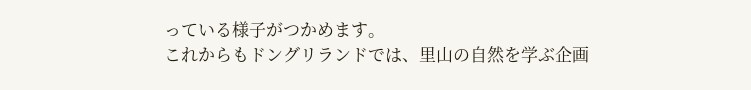っている様子がつかめます。
これからもドングリランドでは、里山の自然を学ぶ企画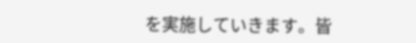を実施していきます。皆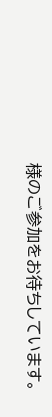様のご参加をお待ちしています。